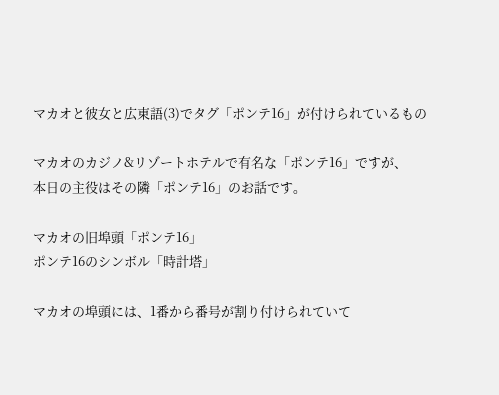マカオと彼女と広東語(3)でタグ「ポンテ16」が付けられているもの

マカオのカジノ&リゾートホテルで有名な「ポンテ16」ですが、
本日の主役はその隣「ポンテ16」のお話です。

マカオの旧埠頭「ポンテ16」
ポンテ16のシンボル「時計塔」

マカオの埠頭には、1番から番号が割り付けられていて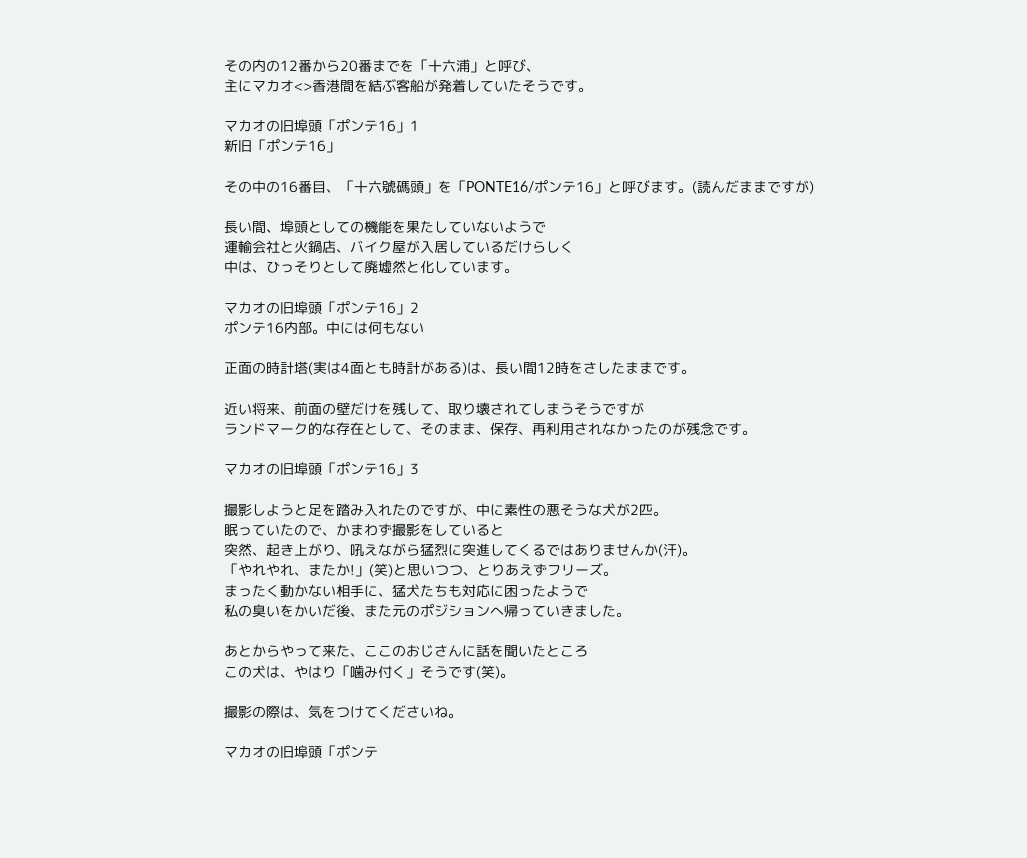その内の12番から20番までを「十六浦」と呼び、
主にマカオ<>香港間を結ぶ客船が発着していたそうです。

マカオの旧埠頭「ポンテ16」1
新旧「ポンテ16」

その中の16番目、「十六號碼頭」を「PONTE16/ポンテ16」と呼びます。(読んだままですが)

長い間、埠頭としての機能を果たしていないようで
運輸会社と火鍋店、バイク屋が入居しているだけらしく
中は、ひっそりとして廃墟然と化しています。

マカオの旧埠頭「ポンテ16」2
ポンテ16内部。中には何もない

正面の時計塔(実は4面とも時計がある)は、長い間12時をさしたままです。

近い将来、前面の壁だけを残して、取り壊されてしまうそうですが
ランドマーク的な存在として、そのまま、保存、再利用されなかったのが残念です。

マカオの旧埠頭「ポンテ16」3

撮影しようと足を踏み入れたのですが、中に素性の悪そうな犬が2匹。
眠っていたので、かまわず撮影をしていると
突然、起き上がり、吼えながら猛烈に突進してくるではありませんか(汗)。
「やれやれ、またか!」(笑)と思いつつ、とりあえずフリーズ。
まったく動かない相手に、猛犬たちも対応に困ったようで
私の臭いをかいだ後、また元のポジションへ帰っていきました。

あとからやって来た、ここのおじさんに話を聞いたところ
この犬は、やはり「噛み付く」そうです(笑)。

撮影の際は、気をつけてくださいね。

マカオの旧埠頭「ポンテ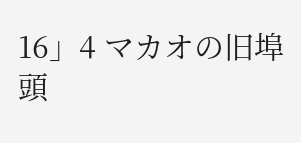16」4 マカオの旧埠頭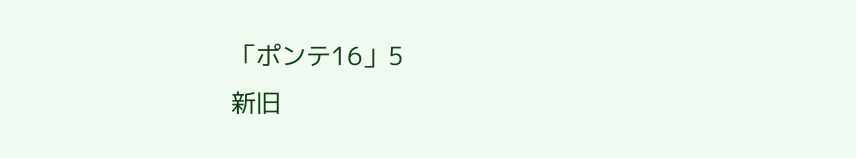「ポンテ16」5
新旧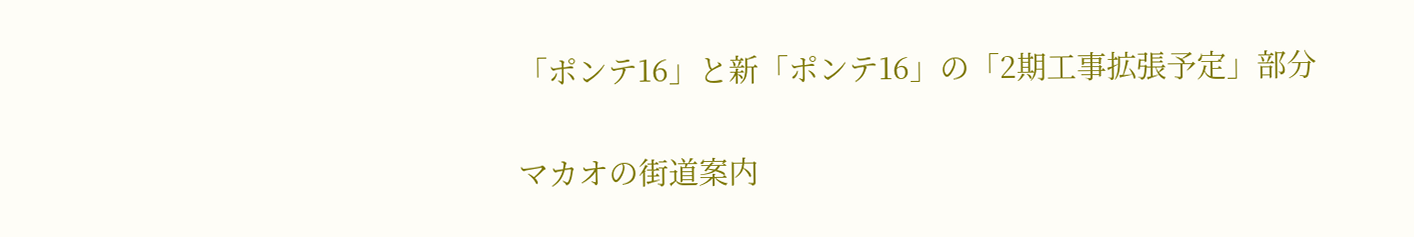「ポンテ16」と新「ポンテ16」の「2期工事拡張予定」部分

マカオの街道案内